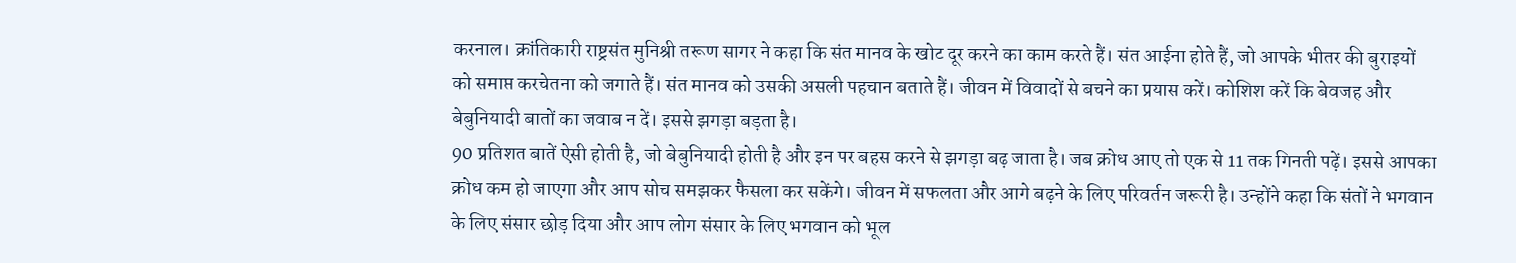करनाल। क्रांतिकारी राष्ट्रसंत मुनिश्री तरूण सागर ने कहा कि संत मानव के खोट दूर करने का काम करते हैं। संत आईना होते हैं, जो आपके भीतर की बुराइयों को समाप्त करचेतना को जगाते हैं। संत मानव को उसकी असली पहचान बताते हैं। जीवन में विवादों से बचने का प्रयास करें। कोशिश करें कि बेवजह और बेबुनियादी बातों का जवाब न दें। इससे झगड़ा बड़ता है।
90 प्रतिशत बातें ऐसी होती है, जो बेबुनियादी होती है और इन पर बहस करने से झगड़ा बढ़ जाता है। जब क्रोध आए तो एक से 11 तक गिनती पढ़ें। इससे आपका क्रोध कम हो जाएगा और आप सोच समझकर फैसला कर सकेंगे। जीवन में सफलता और आगे बढ़ने के लिए परिवर्तन जरूरी है। उन्होंने कहा कि संतों ने भगवान के लिए संसार छोड़ दिया और आप लोग संसार के लिए भगवान को भूल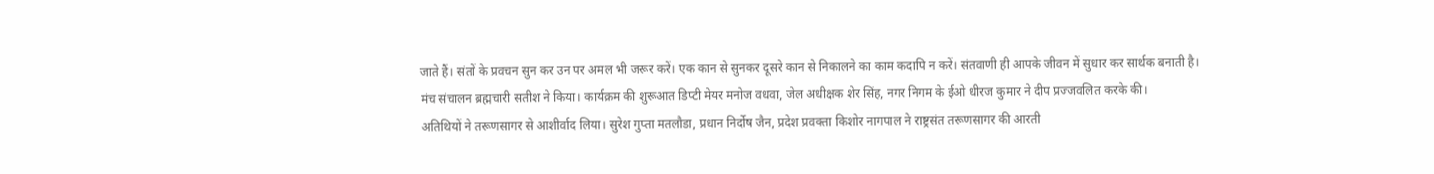जाते हैं। संतों के प्रवचन सुन कर उन पर अमल भी जरूर करें। एक कान से सुनकर दूसरे कान से निकालने का काम कदापि न करें। संतवाणी ही आपके जीवन में सुधार कर सार्थक बनाती है।
मंच संचालन ब्रह्मचारी सतीश ने किया। कार्यक्रम की शुरूआत डिप्टी मेयर मनोज वधवा, जेल अधीक्षक शेर सिंह, नगर निगम के ईओ धीरज कुमार ने दीप प्रज्जवलित करके की।
अतिथियों ने तरूणसागर से आशीर्वाद लिया। सुरेश गुप्ता मतलौडा, प्रधान निर्दोष जैन, प्रदेश प्रवक्ता किशोर नागपाल ने राष्ट्रसंत तरूणसागर की आरती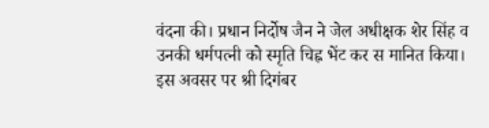वंदना की। प्रधान निर्दोष जैन ने जेल अधीक्षक शेर सिंह व उनकी धर्मपत्नी को स्मृति चिह्न भेंट कर स मानित किया।
इस अवसर पर श्री दिगंबर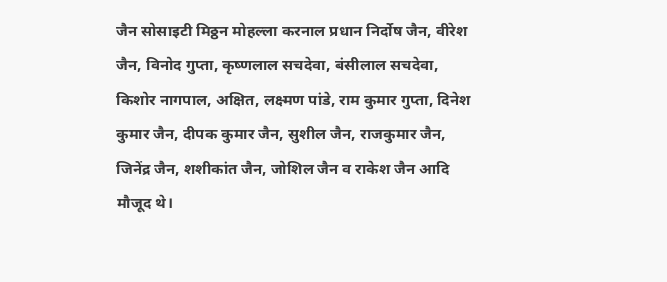जैन सोसाइटी मिठ्ठन मोहल्ला करनाल प्रधान निर्दोष जैन, वीरेश जैन, विनोद गुप्ता, कृष्णलाल सचदेवा, बंसीलाल सचदेवा, किशोर नागपाल, अक्षित, लक्ष्मण पांडे, राम कुमार गुप्ता, दिनेश कुमार जैन, दीपक कुमार जैन, सुशील जैन, राजकुमार जैन, जिनेंद्र जैन, शशीकांत जैन, जोशिल जैन व राकेश जैन आदि मौजूद थे।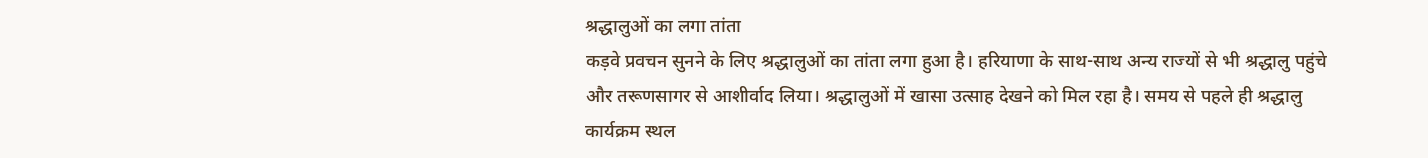श्रद्धालुओं का लगा तांता
कड़वे प्रवचन सुनने के लिए श्रद्धालुओं का तांता लगा हुआ है। हरियाणा के साथ-साथ अन्य राज्यों से भी श्रद्धालु पहुंचे और तरूणसागर से आशीर्वाद लिया। श्रद्धालुओं में खासा उत्साह देखने को मिल रहा है। समय से पहले ही श्रद्धालु कार्यक्रम स्थल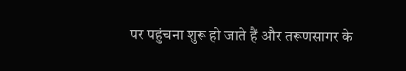पर पहुंचना शुरू हो जाते हैं और तरूणसागर के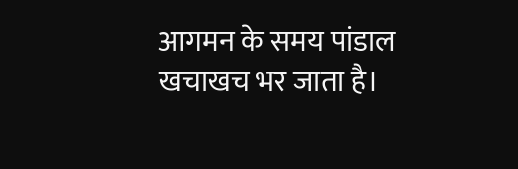आगमन के समय पांडाल खचाखच भर जाता है।